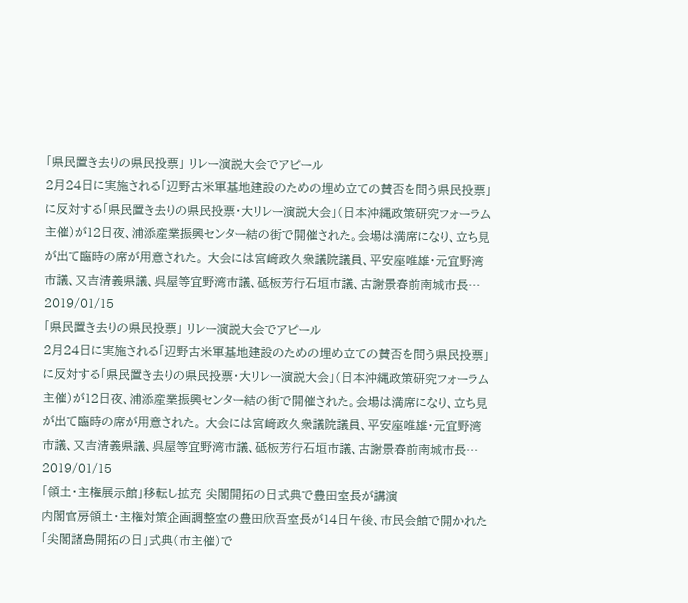「県民置き去りの県民投票」 リレー演説大会でアピール
2月24日に実施される「辺野古米軍基地建設のための埋め立ての賛否を問う県民投票」に反対する「県民置き去りの県民投票・大リレー演説大会」(日本沖縄政策研究フォーラム主催)が12日夜、浦添産業振興センター結の街で開催された。会場は満席になり、立ち見が出て臨時の席が用意された。 大会には宮﨑政久衆議院議員、平安座唯雄・元宜野湾市議、又吉清義県議、呉屋等宜野湾市議、砥板芳行石垣市議、古謝景春前南城市長…
2019/01/15
「県民置き去りの県民投票」 リレー演説大会でアピール
2月24日に実施される「辺野古米軍基地建設のための埋め立ての賛否を問う県民投票」に反対する「県民置き去りの県民投票・大リレー演説大会」(日本沖縄政策研究フォーラム主催)が12日夜、浦添産業振興センター結の街で開催された。会場は満席になり、立ち見が出て臨時の席が用意された。 大会には宮﨑政久衆議院議員、平安座唯雄・元宜野湾市議、又吉清義県議、呉屋等宜野湾市議、砥板芳行石垣市議、古謝景春前南城市長…
2019/01/15
「領土・主権展示館」移転し拡充 尖閣開拓の日式典で豊田室長が講演
内閣官房領土・主権対策企画調整室の豊田欣吾室長が14日午後、市民会館で開かれた「尖閣諸島開拓の日」式典(市主催)で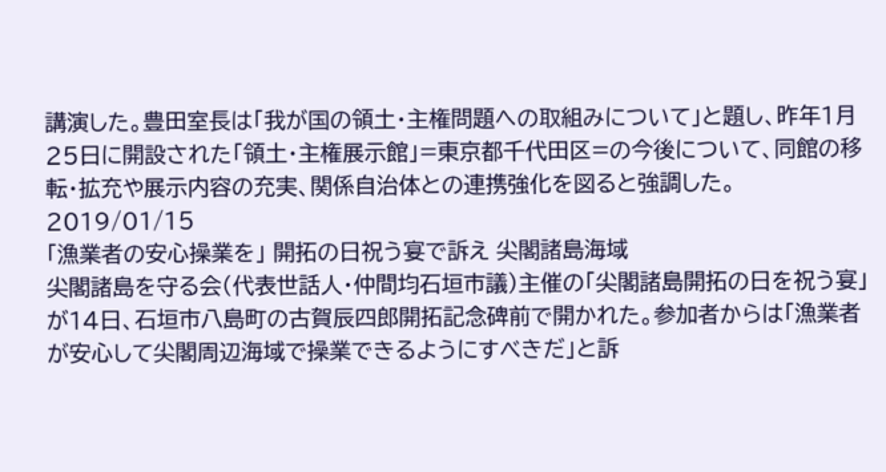講演した。豊田室長は「我が国の領土・主権問題への取組みについて」と題し、昨年1月25日に開設された「領土・主権展示館」=東京都千代田区=の今後について、同館の移転・拡充や展示内容の充実、関係自治体との連携強化を図ると強調した。
2019/01/15
「漁業者の安心操業を」 開拓の日祝う宴で訴え 尖閣諸島海域
尖閣諸島を守る会(代表世話人・仲間均石垣市議)主催の「尖閣諸島開拓の日を祝う宴」が14日、石垣市八島町の古賀辰四郎開拓記念碑前で開かれた。参加者からは「漁業者が安心して尖閣周辺海域で操業できるようにすべきだ」と訴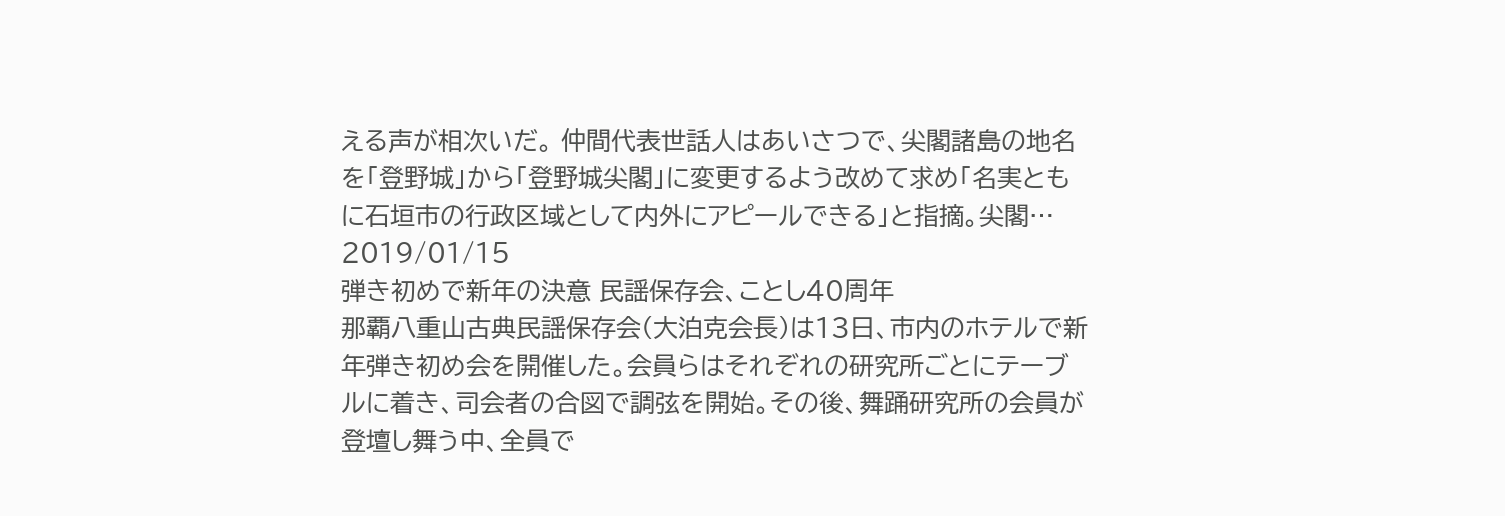える声が相次いだ。 仲間代表世話人はあいさつで、尖閣諸島の地名を「登野城」から「登野城尖閣」に変更するよう改めて求め「名実ともに石垣市の行政区域として内外にアピールできる」と指摘。尖閣…
2019/01/15
弾き初めで新年の決意 民謡保存会、ことし40周年
那覇八重山古典民謡保存会(大泊克会長)は13日、市内のホテルで新年弾き初め会を開催した。会員らはそれぞれの研究所ごとにテーブルに着き、司会者の合図で調弦を開始。その後、舞踊研究所の会員が登壇し舞う中、全員で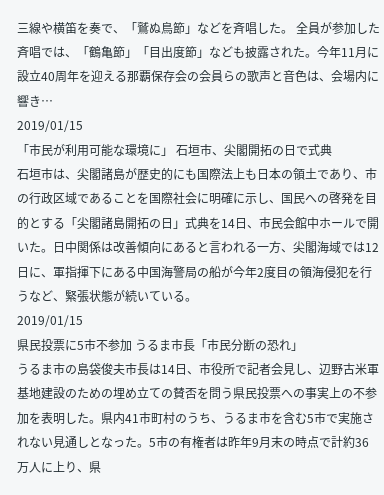三線や横笛を奏で、「鷲ぬ鳥節」などを斉唱した。 全員が参加した斉唱では、「鶴亀節」「目出度節」なども披露された。今年11月に設立40周年を迎える那覇保存会の会員らの歌声と音色は、会場内に響き…
2019/01/15
「市民が利用可能な環境に」 石垣市、尖閣開拓の日で式典
石垣市は、尖閣諸島が歴史的にも国際法上も日本の領土であり、市の行政区域であることを国際社会に明確に示し、国民への啓発を目的とする「尖閣諸島開拓の日」式典を14日、市民会館中ホールで開いた。日中関係は改善傾向にあると言われる一方、尖閣海域では12日に、軍指揮下にある中国海警局の船が今年2度目の領海侵犯を行うなど、緊張状態が続いている。
2019/01/15
県民投票に5市不参加 うるま市長「市民分断の恐れ」
うるま市の島袋俊夫市長は14日、市役所で記者会見し、辺野古米軍基地建設のための埋め立ての賛否を問う県民投票への事実上の不参加を表明した。県内41市町村のうち、うるま市を含む5市で実施されない見通しとなった。5市の有権者は昨年9月末の時点で計約36万人に上り、県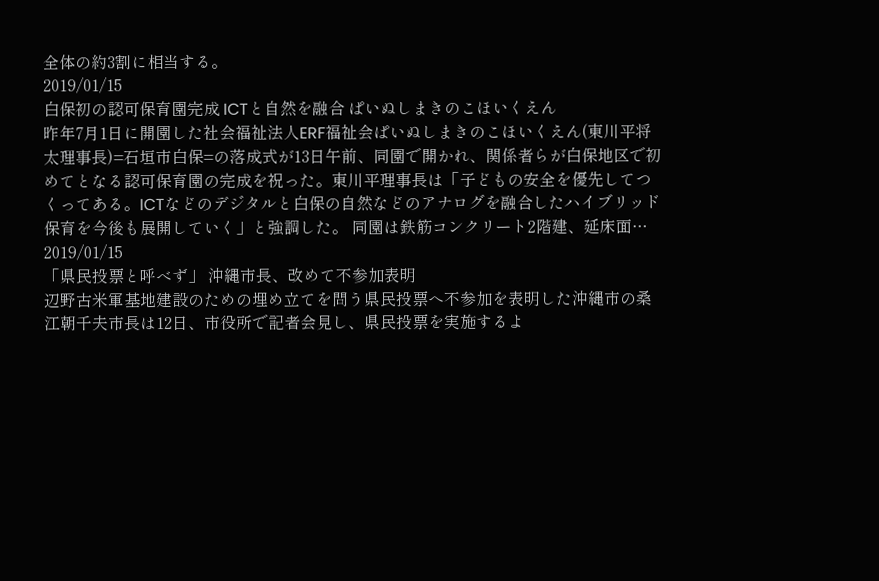全体の約3割に相当する。
2019/01/15
白保初の認可保育園完成 ICTと自然を融合 ぱいぬしまきのこほいくえん
昨年7月1日に開園した社会福祉法人ERF福祉会ぱいぬしまきのこほいくえん(東川平将太理事長)=石垣市白保=の落成式が13日午前、同園で開かれ、関係者らが白保地区で初めてとなる認可保育園の完成を祝った。東川平理事長は「子どもの安全を優先してつくってある。ICTなどのデジタルと白保の自然などのアナログを融合したハイブリッド保育を今後も展開していく」と強調した。 同園は鉄筋コンクリート2階建、延床面…
2019/01/15
「県民投票と呼べず」 沖縄市長、改めて不参加表明
辺野古米軍基地建設のための埋め立てを問う県民投票へ不参加を表明した沖縄市の桑江朝千夫市長は12日、市役所で記者会見し、県民投票を実施するよ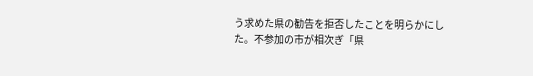う求めた県の勧告を拒否したことを明らかにした。不参加の市が相次ぎ「県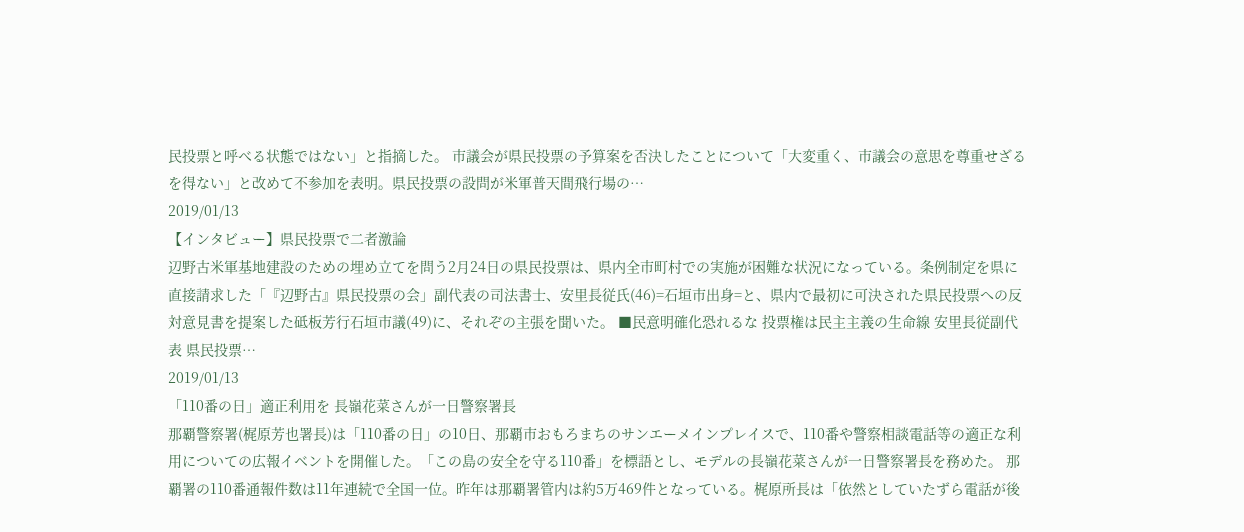民投票と呼べる状態ではない」と指摘した。 市議会が県民投票の予算案を否決したことについて「大変重く、市議会の意思を尊重せざるを得ない」と改めて不参加を表明。県民投票の設問が米軍普天間飛行場の…
2019/01/13
【インタビュー】県民投票で二者激論
辺野古米軍基地建設のための埋め立てを問う2月24日の県民投票は、県内全市町村での実施が困難な状況になっている。条例制定を県に直接請求した「『辺野古』県民投票の会」副代表の司法書士、安里長従氏(46)=石垣市出身=と、県内で最初に可決された県民投票への反対意見書を提案した砥板芳行石垣市議(49)に、それぞの主張を聞いた。 ■民意明確化恐れるな 投票権は民主主義の生命線 安里長従副代表 県民投票…
2019/01/13
「110番の日」適正利用を 長嶺花菜さんが一日警察署長
那覇警察署(梶原芳也署長)は「110番の日」の10日、那覇市おもろまちのサンエーメインプレイスで、110番や警察相談電話等の適正な利用についての広報イベントを開催した。「この島の安全を守る110番」を標語とし、モデルの長嶺花菜さんが一日警察署長を務めた。 那覇署の110番通報件数は11年連続で全国一位。昨年は那覇署管内は約5万469件となっている。梶原所長は「依然としていたずら電話が後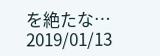を絶たな…
2019/01/13